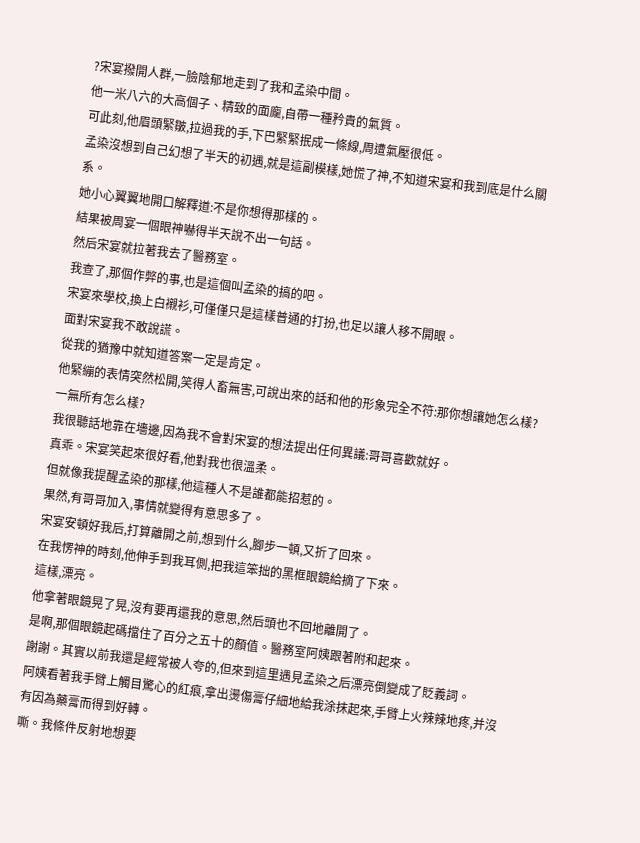?宋宴撥開人群,一臉陰郁地走到了我和孟染中間。
他一米八六的大高個子、精致的面龐,自帶一種矜貴的氣質。
可此刻,他眉頭緊皺,拉過我的手,下巴緊緊抿成一條線,周遭氣壓很低。
孟染沒想到自己幻想了半天的初遇,就是這副模樣,她慌了神,不知道宋宴和我到底是什么關系。
她小心翼翼地開口解釋道:不是你想得那樣的。
結果被周宴一個眼神嚇得半天說不出一句話。
然后宋宴就拉著我去了醫務室。
我查了,那個作弊的事,也是這個叫孟染的搞的吧。
宋宴來學校,換上白襯衫,可僅僅只是這樣普通的打扮,也足以讓人移不開眼。
面對宋宴我不敢說謊。
從我的猶豫中就知道答案一定是肯定。
他緊繃的表情突然松開,笑得人畜無害,可說出來的話和他的形象完全不符:那你想讓她怎么樣?一無所有怎么樣?
我很聽話地靠在墻邊,因為我不會對宋宴的想法提出任何異議:哥哥喜歡就好。
真乖。宋宴笑起來很好看,他對我也很溫柔。
但就像我提醒孟染的那樣,他這種人不是誰都能招惹的。
果然,有哥哥加入,事情就變得有意思多了。
宋宴安頓好我后,打算離開之前,想到什么,腳步一頓,又折了回來。
在我愣神的時刻,他伸手到我耳側,把我這笨拙的黑框眼鏡給摘了下來。
這樣,漂亮。
他拿著眼鏡晃了晃,沒有要再還我的意思,然后頭也不回地離開了。
是啊,那個眼鏡起碼擋住了百分之五十的顏值。醫務室阿姨跟著附和起來。
謝謝。其實以前我還是經常被人夸的,但來到這里遇見孟染之后漂亮倒變成了貶義詞。
阿姨看著我手臂上觸目驚心的紅痕,拿出燙傷膏仔細地給我涂抹起來,手臂上火辣辣地疼,并沒有因為藥膏而得到好轉。
嘶。我條件反射地想要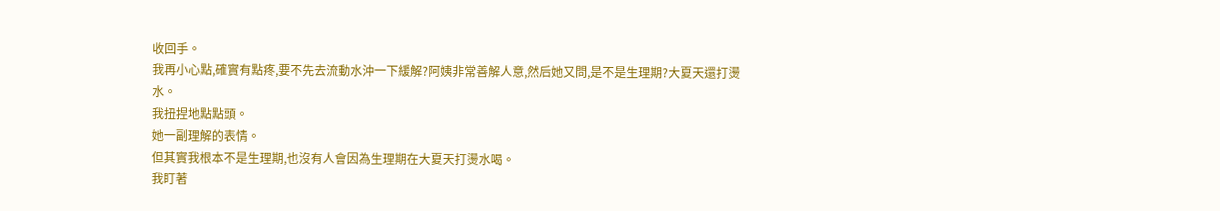收回手。
我再小心點,確實有點疼,要不先去流動水沖一下緩解?阿姨非常善解人意,然后她又問,是不是生理期?大夏天還打燙水。
我扭捏地點點頭。
她一副理解的表情。
但其實我根本不是生理期,也沒有人會因為生理期在大夏天打燙水喝。
我盯著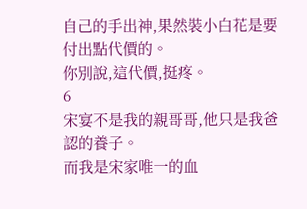自己的手出神,果然裝小白花是要付出點代價的。
你別說,這代價,挺疼。
6
宋宴不是我的親哥哥,他只是我爸認的養子。
而我是宋家唯一的血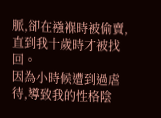脈,卻在襁褓時被偷賣,直到我十歲時才被找回。
因為小時候遭到過虐待,導致我的性格陰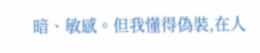暗、敏感。但我懂得偽裝,在人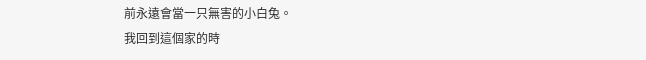前永遠會當一只無害的小白兔。
我回到這個家的時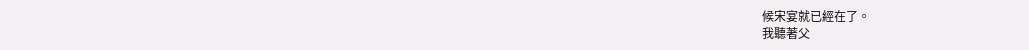候宋宴就已經在了。
我聽著父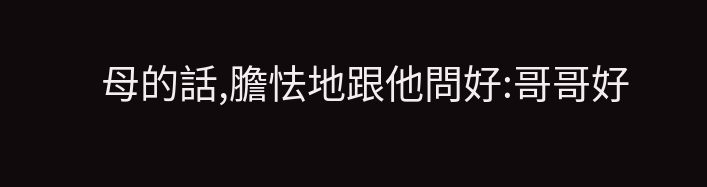母的話,膽怯地跟他問好:哥哥好